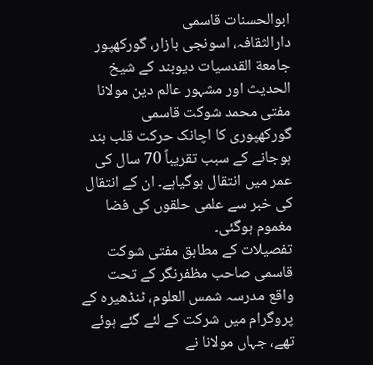ابوالحسنات قاسمی
دارالثقافہ، اسونجی بازار، گورکھپور
جامعة القدسیات دیوبند کے شیخ الحدیث اور مشہور عالم دین مولانا مفتی محمد شوکت قاسمی گورکھپوری کا اچانک حرکت قلب بند ہوجانے کے سبب تقریباً 70 سال کی عمر میں انتقال ہوگیاہے۔ ان کے انتقال کی خبر سے علمی حلقوں کی فضا مغموم ہوگئی۔
تفصیلات کے مطابق مفتی شوکت قاسمی صاحب مظفرنگر کے تحت واقع مدرسہ شمس العلوم، ٹنڈھیرہ کے پروگرام میں شرکت کے لئے گئے ہوئے تھے، جہاں مولانا نے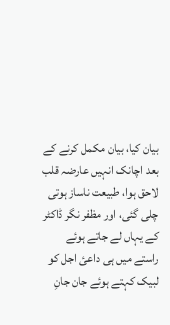بیان کیا، بیان مکمل کرنے کے بعد اچانک انہیں عارضہ قلب لاحق ہوا، طبیعت ناساز ہوتی چلی گئی، اور مظفر نگر ڈاکٹر کے یہاں لے جاتے ہوئے راستے میں ہی داعئ اجل کو لبیک کہتے ہوئے جان جانِ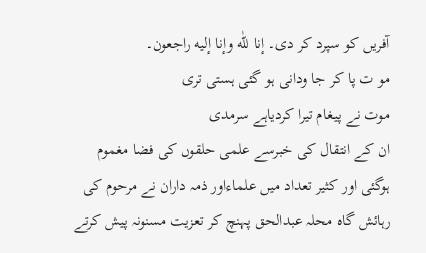آفریں کو سپرد کر دی۔ إنا للّٰه وإنا إليه راجعون۔
مو ت پا کر جا ودانی ہو گئی ہستی تری
موت نے پیـغام تیرا کردیاہے سرمدی
ان کے انتقال کی خبرسے علمی حلقوں کی فضا مغموم ہوگئی اور کثیر تعداد میں علماءاور ذمہ داران نے مرحوم کی رہائش گاہ محلہ عبدالحق پہنچ کر تعزیت مسنونہ پیش کرتے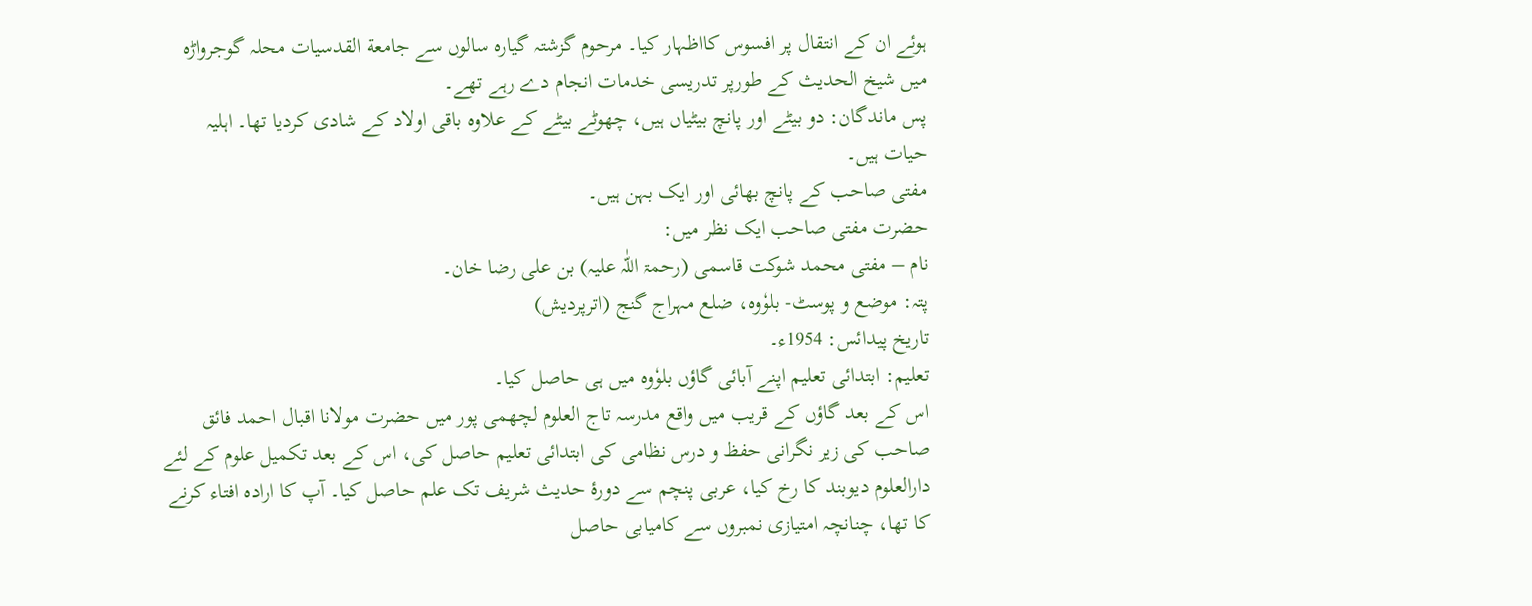ہوئے ان کے انتقال پر افسوس کااظہار کیا۔ مرحوم گزشتہ گیارہ سالوں سے جامعة القدسیات محلہ گوجرواڑہ میں شیخ الحدیث کے طورپر تدریسی خدمات انجام دے رہے تھے۔
پس ماندگان: دو بیٹے اور پانچ بیٹیاں ہیں، چھوٹے بیٹے کے علاوہ باقی اولاد کے شادی کردیا تھا۔ اہلیہ حیات ہیں۔
مفتی صاحب کے پانچ بھائی اور ایک بہن ہیں۔
حضرت مفتی صاحب ایک نظر میں:
نام – مفتی محمد شوکت قاسمی (رحمۃ اللّٰہ علیہ) بن علی رضا خان۔
پتہ: موضع و پوسٹ- بلوٗوہ، ضلع مہراج گنج (اترپردیش)
تاریخ پیدائس: 1954ء۔
تعلیم: ابتدائی تعلیم اپنے آبائی گاؤں بلوٗوہ میں ہی حاصل کیا۔
اس کے بعد گاؤں کے قریب میں واقع مدرسہ تاج العلوم لچھمی پور میں حضرت مولانا اقبال احمد فائق صاحب کی زیر نگرانی حفظ و درس نظامی کی ابتدائی تعلیم حاصل کی، اس کے بعد تکمیل علوم کے لئے دارالعلوم دیوبند کا رخ کیا، عربی پنچم سے دورۂ حدیث شریف تک علم حاصل کیا۔ آپ کا ارادہ افتاء کرنے کا تھا، چنانچہ امتیازی نمبروں سے کامیابی حاصل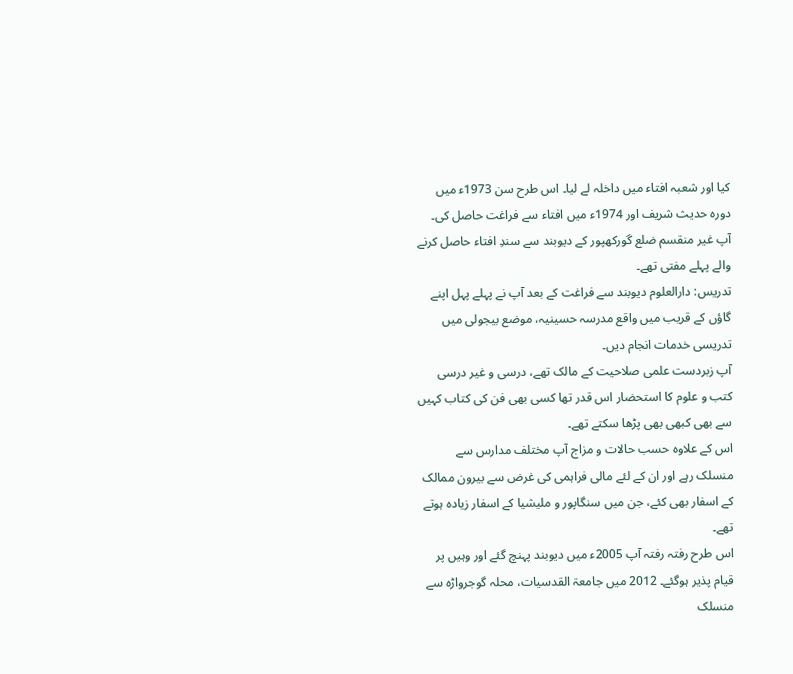کیا اور شعبہ افتاء میں داخلہ لے لیا۔ اس طرح سن 1973ء میں دورہ حدیث شریف اور 1974ء میں افتاء سے فراغت حاصل کی۔
آپ غیر منقسم ضلع گورکھپور کے دیوبند سے سندِ افتاء حاصل کرنے والے پہلے مفتی تھے۔
تدریس: دارالعلوم دیوبند سے فراغت کے بعد آپ نے پہلے پہل اپنے گاؤں کے قریب میں واقع مدرسہ حسینیہ، موضع بیجولی میں تدریسی خدمات انجام دیں۔
آپ زبردست علمی صلاحیت کے مالک تھے، درسی و غیر درسی کتب و علوم کا استحضار اس قدر تھا کسی بھی فن کی کتاب کہیں سے بھی کبھی بھی پڑھا سکتے تھے۔
اس کے علاوہ حسب حالات و مزاج آپ مختلف مدارس سے منسلک رہے اور ان کے لئے مالی فراہمی کی غرض سے بیرون ممالک کے اسفار بھی کئے، جن میں سنگاپور و ملیشیا کے اسفار زیادہ ہوتے تھے۔
اس طرح رفتہ رفتہ آپ 2005ء میں دیوبند پہنچ گئے اور وہیں پر قیام پذیر ہوگئے۔ 2012 میں جامعۃ القدسیات، محلہ گوجرواڑہ سے منسلک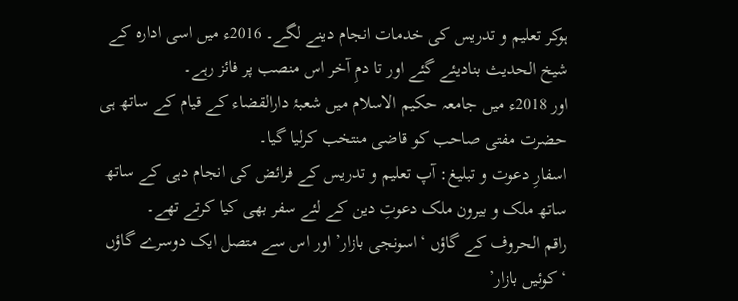ہوکر تعلیم و تدریس کی خدمات انجام دینے لگے۔ 2016ء میں اسی ادارہ کے شیخ الحدیث بنادیئے گئے اور تا دمِ آخر اس منصب پر فائز رہے۔
اور 2018ء میں جامعہ حکیم الاسلام میں شعبۂ دارالقضاء کے قیام کے ساتھ ہی حضرت مفتی صاحب کو قاضی منتخب کرلیا گیا۔
اسفارِ دعوت و تبلیغ: آپ تعلیم و تدریس کے فرائض کی انجام دہی کے ساتھ ساتھ ملک و بیرون ملک دعوتِ دین کے لئے سفر بھی کیا کرتے تھے۔
راقم الحروف کے گاؤں ‘اسونجی بازار’ اور اس سے متصل ایک دوسرے گاؤں ‘کوئیں بازار’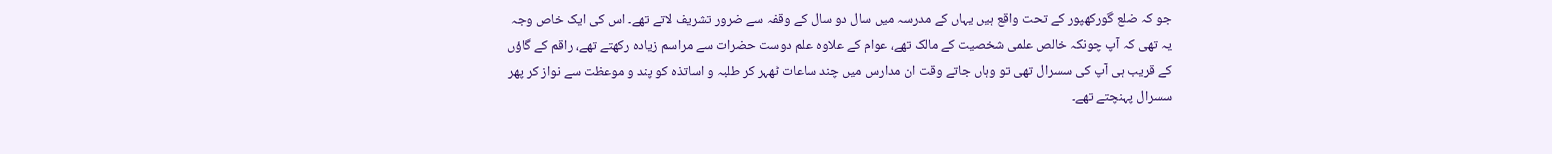جو کہ ضلع گورکھپور کے تحت واقع ہیں یہاں کے مدرسہ میں سال دو سال کے وقفہ سے ضرور تشریف لاتے تھے۔ اس کی ایک خاص وجہ یہ تھی کہ آپ چونکہ خالص علمی شخصیت کے مالک تھے، عوام کے علاوہ علم دوست حضرات سے مراسم زیادہ رکھتے تھے، راقم کے گاؤں کے قریب ہی آپ کی سسرال تھی تو وہاں جاتے وقت ان مدارس میں چند ساعات ٹھہر کر طلبہ و اساتذہ کو پند و موعظت سے نواز کر پھر سسرال پہنچتے تھے۔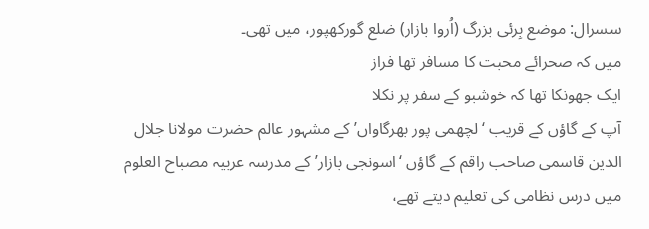سسرال: موضع بِرئی بزرگ (اُروا بازار) ضلع گورکھپور، میں تھی۔
میں کہ صحرائے محبت کا مسافر تھا فراز
ایک جھونکا تھا کہ خوشبو کے سفر پر نکلا
آپ کے گاؤں کے قریب ‘لچھمی پور بھرگاواں’ کے مشہور عالم حضرت مولانا جلال الدین قاسمی صاحب راقم کے گاؤں ‘اسونجی بازار’ کے مدرسہ عربیہ مصباح العلوم میں درس نظامی کی تعلیم دیتے تھے،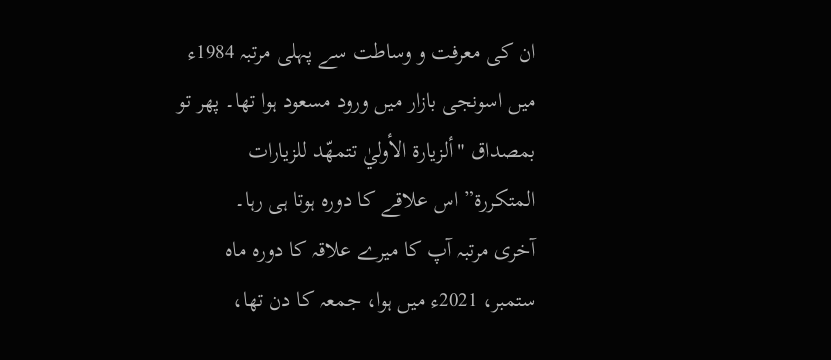ان کی معرفت و وساطت سے پہلی مرتبہ 1984ء میں اسونجی بازار میں ورود مسعود ہوا تھا۔ پھر تو بمصداق "ألزيارة الأوليٰ تتمهّد للزيارات المتكررة” اس علاقے کا دورہ ہوتا ہی رہا۔
آخری مرتبہ آپ کا میرے علاقہ کا دورہ ماہ ستمبر، 2021ء میں ہوا، جمعہ کا دن تھا،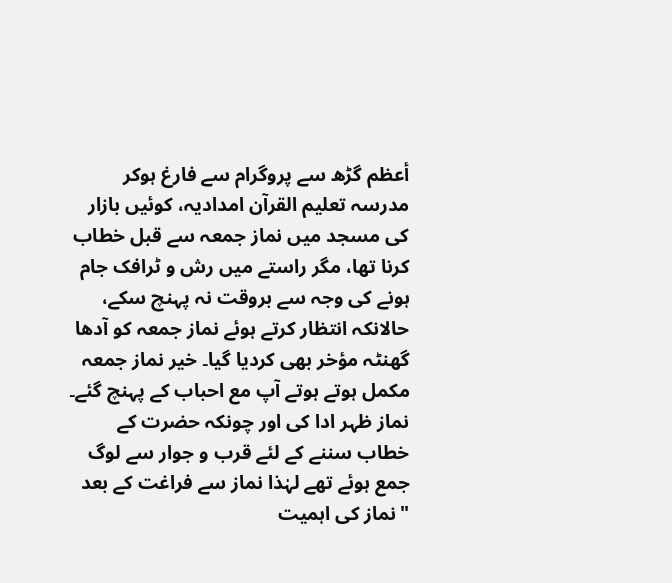أعظم گڑھ سے پروگرام سے فارغ ہوکر مدرسہ تعلیم القرآن امدادیہ، کوئیں بازار کی مسجد میں نماز جمعہ سے قبل خطاب کرنا تھا، مگر راستے میں رش و ٹرافک جام ہونے کی وجہ سے بروقت نہ پہنچ سکے، حالانکہ انتظار کرتے ہوئے نماز جمعہ کو آدھا گھنٹہ مؤخر بھی کردیا گیا۔ خیر نماز جمعہ مکمل ہوتے ہوتے آپ مع احباب کے پہنچ گئے۔ نماز ظہر ادا کی اور چونکہ حضرت کے خطاب سننے کے لئے قرب و جوار سے لوگ جمع ہوئے تھے لہٰذا نماز سے فراغت کے بعد "نماز کی اہمیت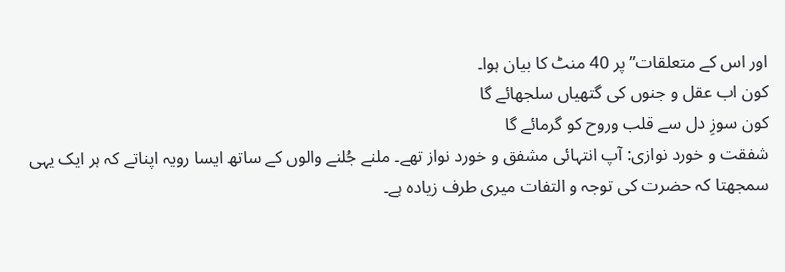اور اس کے متعلقات” پر 40 منٹ کا بیان ہوا۔
کون اب عقل و جنوں کی گتھیاں سلجھائے گا
کون سوزِ دل سے قلب وروح کو گرمائے گا
شفقت و خورد نوازی: آپ انتہائی مشفق و خورد نواز تھے۔ ملنے جُلنے والوں کے ساتھ ایسا رویہ اپناتے کہ ہر ایک یہی سمجھتا کہ حضرت کی توجہ و التفات میری طرف زیادہ ہے۔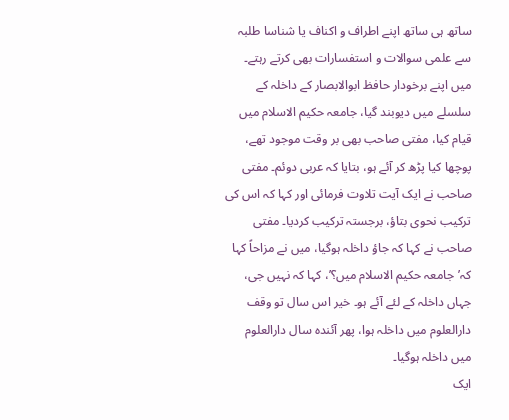ساتھ ہی ساتھ اپنے اطراف و اکناف یا شناسا طلبہ سے علمی سوالات و استفسارات بھی کرتے رہتے۔
میں اپنے برخودار حافظ ابوالابصار کے داخلہ کے سلسلے میں دیوبند گیا، جامعہ حکیم الاسلام میں قیام کیا، مفتی صاحب بھی بر وقت موجود تھے، پوچھا کیا پڑھ کر آئے ہو، بتایا کہ عربی دوئم۔ مفتی صاحب نے ایک آیت تلاوت فرمائی اور کہا کہ اس کی ترکیب نحوی بتاؤ، برجستہ ترکیب کردیا۔ مفتی صاحب نے کہا کہ جاؤ داخلہ ہوگیا، میں نے مزاحاً کہا کہ’جامعہ حکیم الاسلام میں؟’، کہا کہ نہیں جی، جہاں داخلہ کے لئے آئے ہو۔ خیر اس سال تو وقف دارالعلوم میں داخلہ ہوا، پھر آئندہ سال دارالعلوم میں داخلہ ہوگیا۔
ایک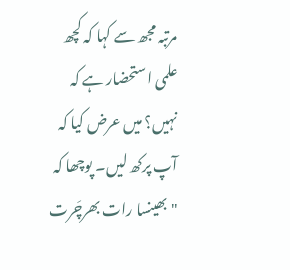مرتبہ مجھ سے کہا کہ کچھ علمی استحضار ہے کہ نہیں؟ میں عرض کیا کہ آپ پرکھ لیں۔ پوچھا کہ "بھینسا رات بھرچَرت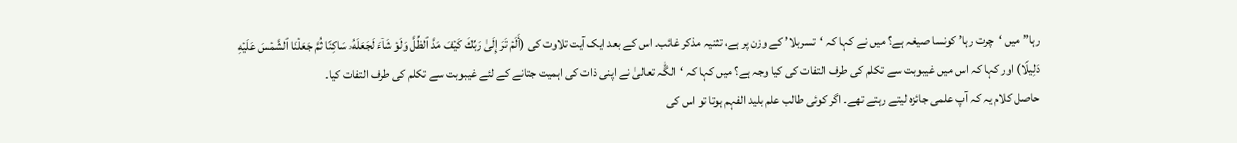رہا” میں ‘چرت رہا’ کونسا صیغہ ہے؟ میں نے کہا کہ ‘تسربلا’ کے وزن پر ہے، تثنیہ مذکر غائب۔ اس کے بعد ایک آیت تلاوت کی (أَلَمۡ تَرَ إِلَىٰ رَبِّكَ كَیۡفَ مَدَّ ٱلظِّلَّ وَلَوۡ شَاۤءَ لَجَعَلَهُۥ سَاكِنࣰا ثُمَّ جَعَلۡنَا ٱلشَّمۡسَ عَلَیۡهِ دَلِیلࣰا) اور کہا کہ اس میں غیبوبت سے تکلم کی طرف التفات کی کیا وجہ ہے؟ میں کہا کہ ‘الگّٰہ تعالیٰ نے اپنی ذات کی اہمیت جتانے کے لئے غیبوبت سے تکلم کی طرف التفات کیا۔
حاصل کلام یہ کہ آپ علمی جائزہ لیتے رہتے تھے۔ اگر کوئی طالب علم بلید الفہم ہوتا تو اس کی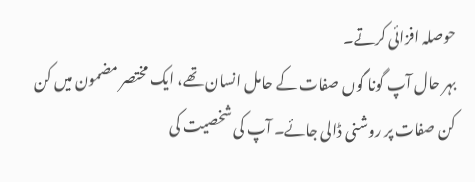حوصلہ افزائی کرتے۔
بہر حال آپ گونا گوں صفات کے حامل انسان تھے، ایک مختصر مضمون میں کن کن صفات پر روشنی ڈالی جائے۔ آپ کی شخصیت کی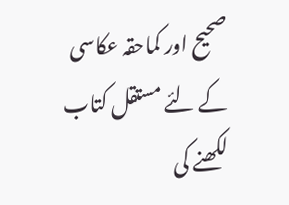صحیح اور کماحقہ عکاسی کے لئے مستقل کتاب لکھنے کی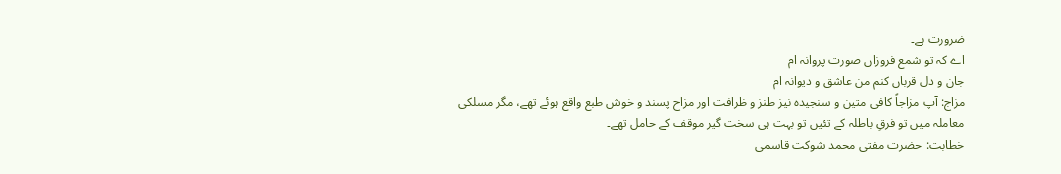ضرورت ہے۔
اے کہ تو شمع فروزاں صورت پروانہ ام
جان و دل قرباں کنم من عاشق و دیوانہ ام
مزاج: آپ مزاجاً کافی متین و سنجیدہ نیز طنز و ظرافت اور مزاح پسند و خوش طبع واقع ہوئے تھے، مگر مسلکی معاملہ میں تو فرقِ باطلہ کے تئیں تو بہت ہی سخت گیر موقف کے حامل تھے۔
خطابت: حضرت مفتی محمد شوکت قاسمی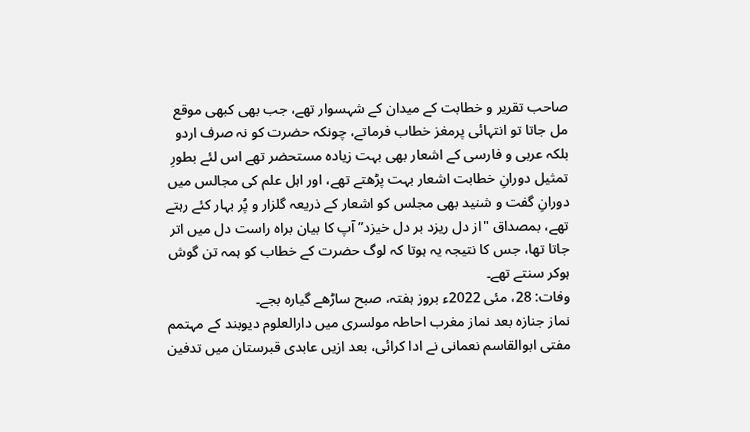صاحب تقریر و خطابت کے میدان کے شہسوار تھے، جب بھی کبھی موقع مل جاتا تو انتہائی پرمغز خطاب فرماتے، چونکہ حضرت کو نہ صرف اردو بلکہ عربی و فارسی کے اشعار بھی بہت زیادہ مستحضر تھے اس لئے بطورِ تمثیل دورانِ خطابت اشعار بہت پڑھتے تھے، اور اہل علم کی مجالس میں دورانِ گفت و شنید بھی مجلس کو اشعار کے ذریعہ گلزار و پُر بہار کئے رہتے تھے، بمصداق "از دل ریزد بر دل خیزد” آپ کا بیان براہ راست دل میں اتر جاتا تھا، جس کا نتیجہ یہ ہوتا کہ لوگ حضرت کے خطاب کو ہمہ تن گوش ہوکر سنتے تھے۔
وفات: 28، مئی 2022ء بروز ہفتہ، صبح ساڑھے گیارہ بجے۔
نماز جنازہ بعد نماز مغرب احاطہ مولسری میں دارالعلوم دیوبند کے مہتمم مفتی ابوالقاسم نعمانی نے ادا کرائی، بعد ازیں عابدی قبرستان میں تدفین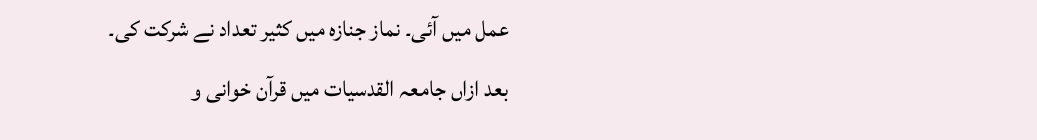عمل میں آئی۔ نماز جنازہ میں کثیر تعداد نے شرکت کی۔
بعد ازاں جامعہ القدسیات میں قرآن خوانی و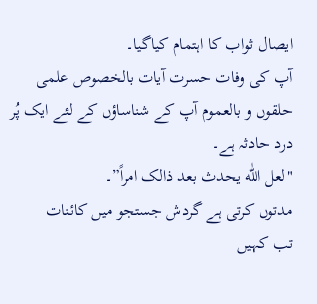ایصال ثواب کا اہتمام کیاگیا۔
آپ کی وفات حسرت آیات بالخصوص علمی حلقوں و بالعموم آپ کے شناساؤں کے لئے ایک پُر درد حادثہ ہے۔
"لعل اللّٰه یحدث بعد ذالک امراً”۔
مدتوں کرتی ہے گردش جستجو میں کائنات
تب کہیں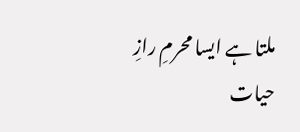ملتا ہے ایسا محرمِ رازِ حیات